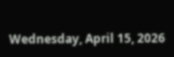Wednesday, April 15, 2026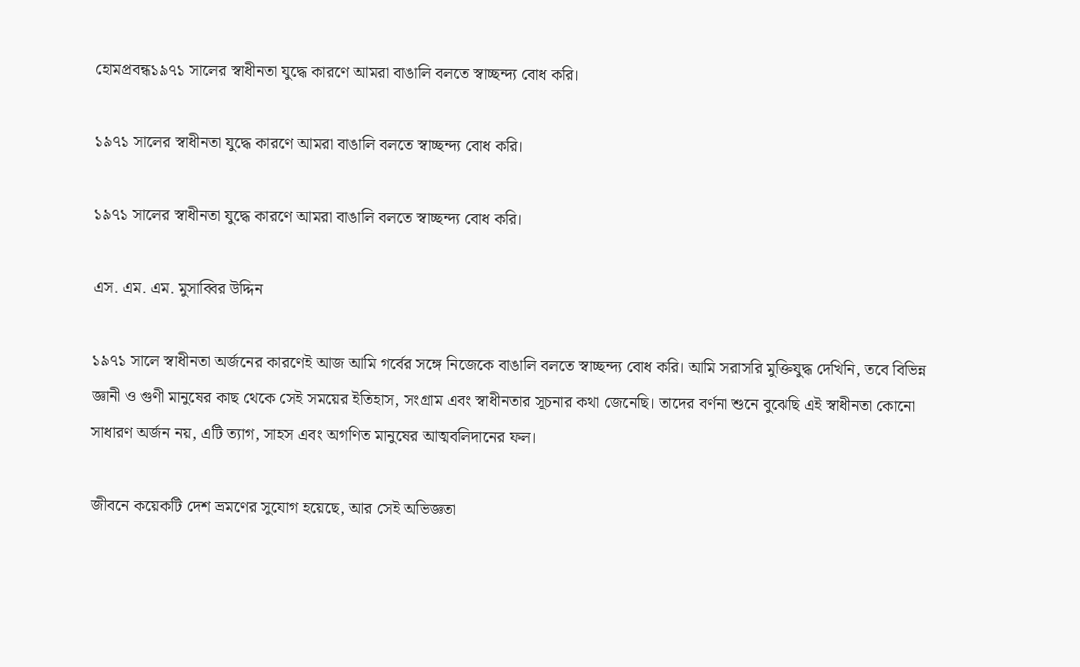হোমপ্রবন্ধ১৯৭১ সালের স্বাধীনতা যুদ্ধে কারণে আমরা বাঙালি বলতে স্বাচ্ছন্দ্য বোধ করি।

১৯৭১ সালের স্বাধীনতা যুদ্ধে কারণে আমরা বাঙালি বলতে স্বাচ্ছন্দ্য বোধ করি।

১৯৭১ সালের স্বাধীনতা যুদ্ধে কারণে আমরা বাঙালি বলতে স্বাচ্ছন্দ্য বোধ করি।

এস. এম. এম. মুসাব্বির উদ্দিন

১৯৭১ সালে স্বাধীনতা অর্জনের কারণেই আজ আমি গর্বের সঙ্গে নিজেকে বাঙালি বলতে স্বাচ্ছন্দ্য বোধ করি। আমি সরাসরি মুক্তিযুদ্ধ দেখিনি, তবে বিভিন্ন জ্ঞানী ও গুণী মানুষের কাছ থেকে সেই সময়ের ইতিহাস, সংগ্রাম এবং স্বাধীনতার সূচনার কথা জেনেছি। তাদের বর্ণনা শুনে বুঝেছি এই স্বাধীনতা কোনো সাধারণ অর্জন নয়, এটি ত্যাগ, সাহস এবং অগণিত মানুষের আত্মবলিদানের ফল।

জীবনে কয়েকটি দেশ ভ্রমণের সুযোগ হয়েছে, আর সেই অভিজ্ঞতা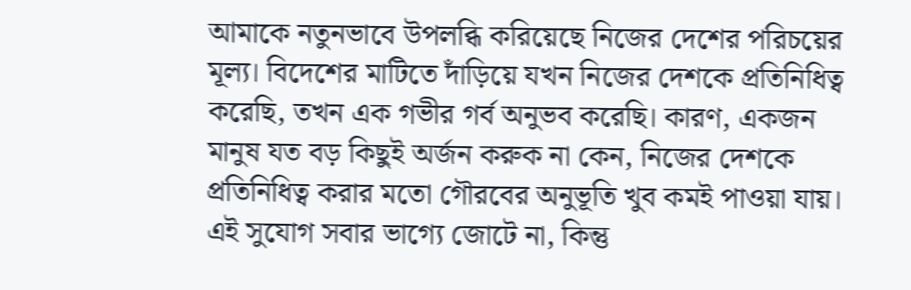আমাকে নতুনভাবে উপলব্ধি করিয়েছে নিজের দেশের পরিচয়ের মূল্য। বিদেশের মাটিতে দাঁড়িয়ে যখন নিজের দেশকে প্রতিনিধিত্ব করেছি, তখন এক গভীর গর্ব অনুভব করেছি। কারণ, একজন মানুষ যত বড় কিছুই অর্জন করুক না কেন, নিজের দেশকে প্রতিনিধিত্ব করার মতো গৌরবের অনুভূতি খুব কমই পাওয়া যায়। এই সুযোগ সবার ভাগ্যে জোটে না, কিন্তু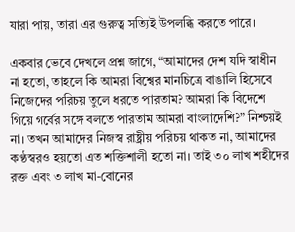যারা পায়, তারা এর গুরুত্ব সত্যিই উপলব্ধি করতে পারে।

একবার ভেবে দেখলে প্রশ্ন জাগে, “আমাদের দেশ যদি স্বাধীন না হতো, তাহলে কি আমরা বিশ্বের মানচিত্রে বাঙালি হিসেবে নিজেদের পরিচয় তুলে ধরতে পারতাম? আমরা কি বিদেশে গিয়ে গর্বের সঙ্গে বলতে পারতাম আমরা বাংলাদেশি?” নিশ্চয়ই না। তখন আমাদের নিজস্ব রাষ্ট্রীয় পরিচয় থাকত না, আমাদের কণ্ঠস্বরও হয়তো এত শক্তিশালী হতো না। তাই ৩০ লাখ শহীদের রক্ত এবং ৩ লাখ মা-বোনের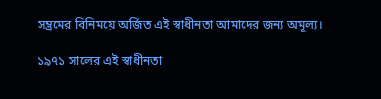সম্ভ্রমের বিনিময়ে অর্জিত এই স্বাধীনতা আমাদের জন্য অমূল্য।

১৯৭১ সালের এই স্বাধীনতা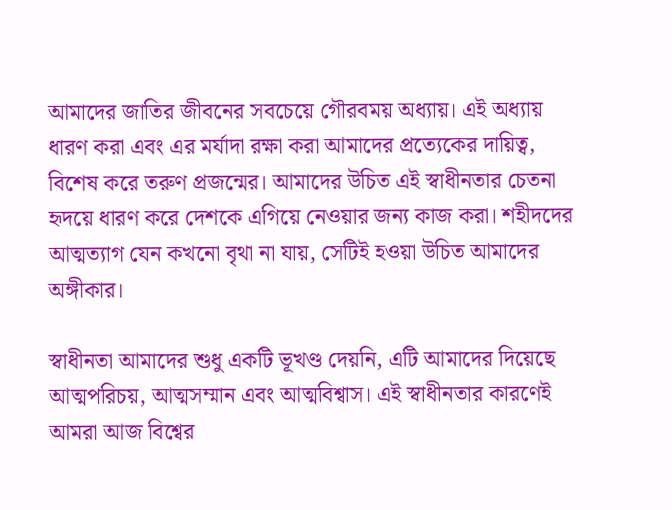আমাদের জাতির জীবনের সবচেয়ে গৌরবময় অধ্যায়। এই অধ্যায় ধারণ করা এবং এর মর্যাদা রক্ষা করা আমাদের প্রত্যেকের দায়িত্ব, বিশেষ করে তরুণ প্রজন্মের। আমাদের উচিত এই স্বাধীনতার চেতনা হৃদয়ে ধারণ করে দেশকে এগিয়ে নেওয়ার জন্য কাজ করা। শহীদদের আত্মত্যাগ যেন কখনো বৃথা না যায়, সেটিই হওয়া উচিত আমাদের অঙ্গীকার।

স্বাধীনতা আমাদের শুধু একটি ভূখণ্ড দেয়নি, এটি আমাদের দিয়েছে আত্মপরিচয়, আত্মসম্মান এবং আত্মবিশ্বাস। এই স্বাধীনতার কারণেই আমরা আজ বিশ্বের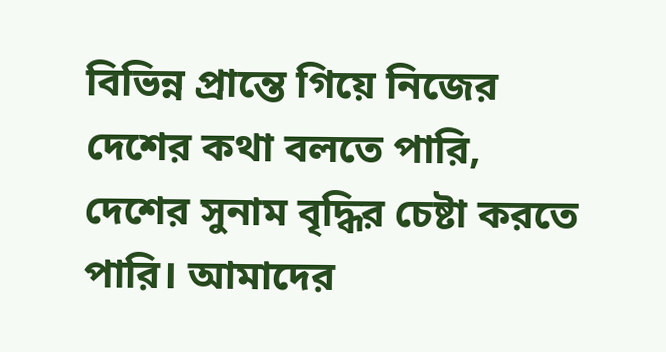বিভিন্ন প্রান্তে গিয়ে নিজের দেশের কথা বলতে পারি, দেশের সুনাম বৃদ্ধির চেষ্টা করতে পারি। আমাদের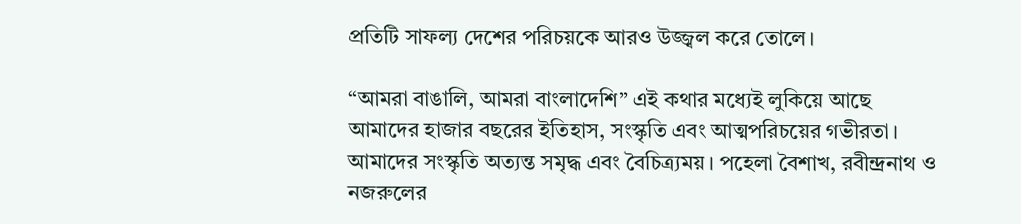প্রতিটি সাফল্য দেশের পরিচয়কে আরও উজ্জ্বল করে তোলে।

“আমরা বাঙালি, আমরা বাংলাদেশি” এই কথার মধ্যেই লুকিয়ে আছে আমাদের হাজার বছরের ইতিহাস, সংস্কৃতি এবং আত্মপরিচয়ের গভীরতা। আমাদের সংস্কৃতি অত্যন্ত সমৃদ্ধ এবং বৈচিত্র্যময়। পহেলা বৈশাখ, রবীন্দ্রনাথ ও নজরুলের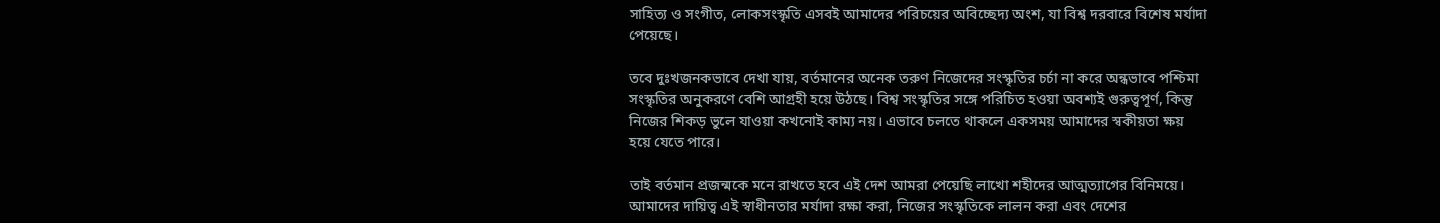সাহিত্য ও সংগীত, লোকসংস্কৃতি এসবই আমাদের পরিচয়ের অবিচ্ছেদ্য অংশ, যা বিশ্ব দরবারে বিশেষ মর্যাদা পেয়েছে।

তবে দুঃখজনকভাবে দেখা যায়, বর্তমানের অনেক তরুণ নিজেদের সংস্কৃতির চর্চা না করে অন্ধভাবে পশ্চিমা সংস্কৃতির অনুকরণে বেশি আগ্রহী হয়ে উঠছে। বিশ্ব সংস্কৃতির সঙ্গে পরিচিত হওয়া অবশ্যই গুরুত্বপূর্ণ, কিন্তু নিজের শিকড় ভুলে যাওয়া কখনোই কাম্য নয়। এভাবে চলতে থাকলে একসময় আমাদের স্বকীয়তা ক্ষয় হয়ে যেতে পারে।

তাই বর্তমান প্রজন্মকে মনে রাখতে হবে এই দেশ আমরা পেয়েছি লাখো শহীদের আত্মত্যাগের বিনিময়ে। আমাদের দায়িত্ব এই স্বাধীনতার মর্যাদা রক্ষা করা, নিজের সংস্কৃতিকে লালন করা এবং দেশের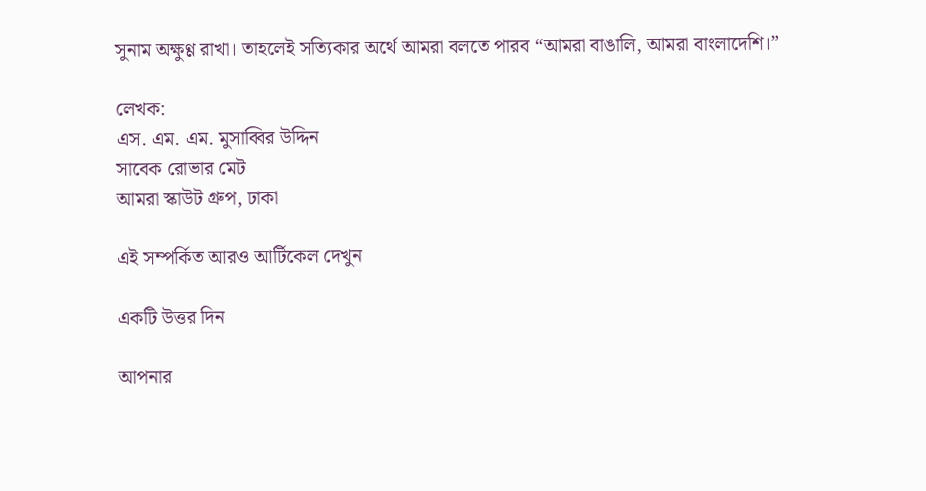সুনাম অক্ষুণ্ণ রাখা। তাহলেই সত্যিকার অর্থে আমরা বলতে পারব “আমরা বাঙালি, আমরা বাংলাদেশি।”

লেখক:
এস. এম. এম. মুসাব্বির উদ্দিন
সাবেক রোভার মেট
আমরা স্কাউট গ্রুপ, ঢাকা

এই সম্পর্কিত আরও আর্টিকেল দেখুন

একটি উত্তর দিন

আপনার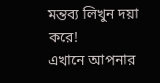মন্তব্য লিখুন দয়া করে!
এখানে আপনার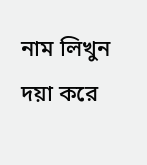নাম লিখুন দয়া করে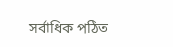সর্বাধিক পঠিত